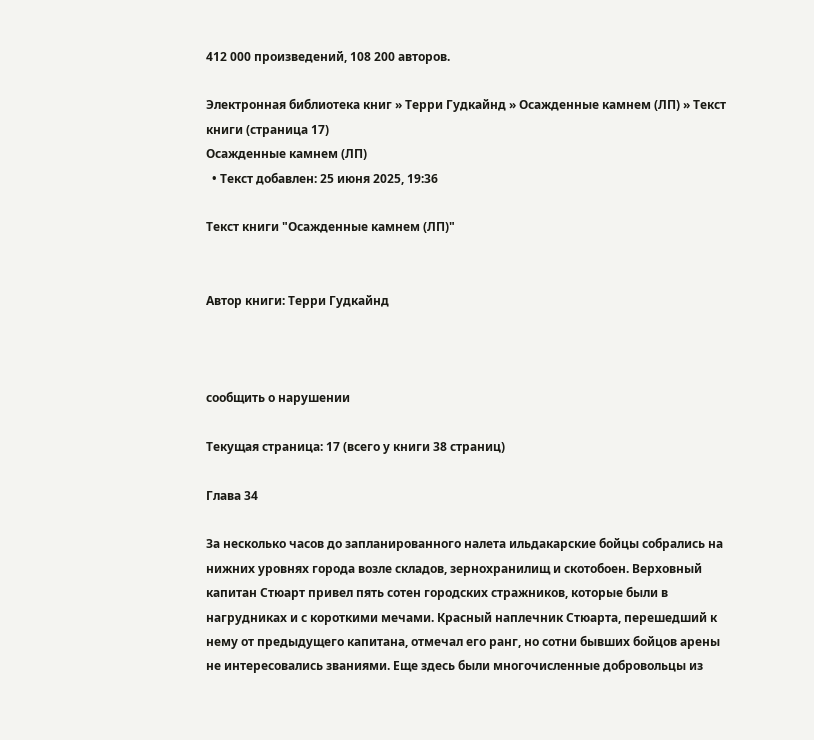412 000 произведений, 108 200 авторов.

Электронная библиотека книг » Терри Гудкайнд » Осажденные камнем (ЛП) » Текст книги (страница 17)
Осажденные камнем (ЛП)
  • Текст добавлен: 25 июня 2025, 19:36

Текст книги "Осажденные камнем (ЛП)"


Автор книги: Терри Гудкайнд



сообщить о нарушении

Текущая страница: 17 (всего у книги 38 страниц)

Глава 34

За несколько часов до запланированного налета ильдакарские бойцы собрались на нижних уровнях города возле складов, зернохранилищ и скотобоен. Верховный капитан Стюарт привел пять сотен городских стражников, которые были в нагрудниках и с короткими мечами. Красный наплечник Стюарта, перешедший к нему от предыдущего капитана, отмечал его ранг, но сотни бывших бойцов арены не интересовались званиями. Еще здесь были многочисленные добровольцы из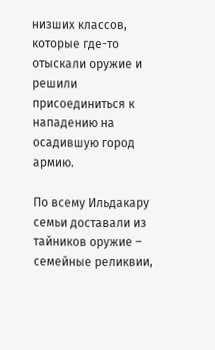низших классов, которые где-то отыскали оружие и решили присоединиться к нападению на осадившую город армию.

По всему Ильдакару семьи доставали из тайников оружие – семейные реликвии,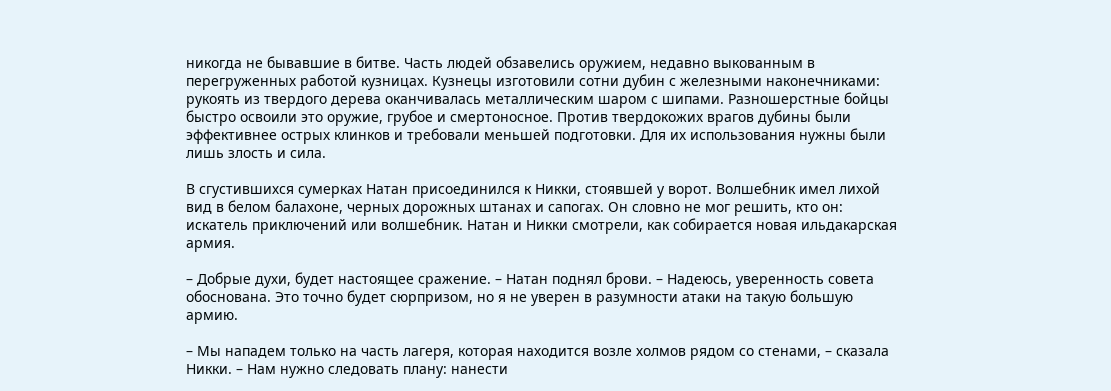никогда не бывавшие в битве. Часть людей обзавелись оружием, недавно выкованным в перегруженных работой кузницах. Кузнецы изготовили сотни дубин с железными наконечниками: рукоять из твердого дерева оканчивалась металлическим шаром с шипами. Разношерстные бойцы быстро освоили это оружие, грубое и смертоносное. Против твердокожих врагов дубины были эффективнее острых клинков и требовали меньшей подготовки. Для их использования нужны были лишь злость и сила.

В сгустившихся сумерках Натан присоединился к Никки, стоявшей у ворот. Волшебник имел лихой вид в белом балахоне, черных дорожных штанах и сапогах. Он словно не мог решить, кто он: искатель приключений или волшебник. Натан и Никки смотрели, как собирается новая ильдакарская армия.

– Добрые духи, будет настоящее сражение. – Натан поднял брови. – Надеюсь, уверенность совета обоснована. Это точно будет сюрпризом, но я не уверен в разумности атаки на такую большую армию.

– Мы нападем только на часть лагеря, которая находится возле холмов рядом со стенами, – сказала Никки. – Нам нужно следовать плану: нанести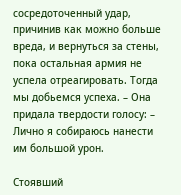сосредоточенный удар, причинив как можно больше вреда, и вернуться за стены, пока остальная армия не успела отреагировать. Тогда мы добьемся успеха. – Она придала твердости голосу: – Лично я собираюсь нанести им большой урон.

Стоявший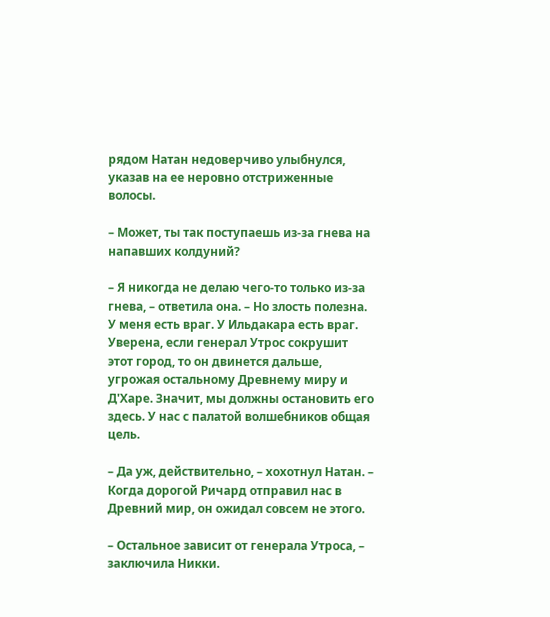рядом Натан недоверчиво улыбнулся, указав на ее неровно отстриженные волосы.

– Может, ты так поступаешь из-за гнева на напавших колдуний?

– Я никогда не делаю чего-то только из-за гнева, – ответила она. – Но злость полезна. У меня есть враг. У Ильдакара есть враг. Уверена, если генерал Утрос сокрушит этот город, то он двинется дальше, угрожая остальному Древнему миру и Д'Харе. Значит, мы должны остановить его здесь. У нас с палатой волшебников общая цель.

– Да уж, действительно, – хохотнул Натан. – Когда дорогой Ричард отправил нас в Древний мир, он ожидал совсем не этого.

– Остальное зависит от генерала Утроса, – заключила Никки.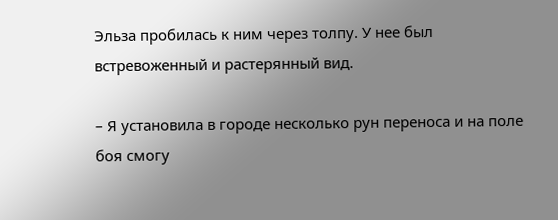Эльза пробилась к ним через толпу. У нее был встревоженный и растерянный вид.

– Я установила в городе несколько рун переноса и на поле боя смогу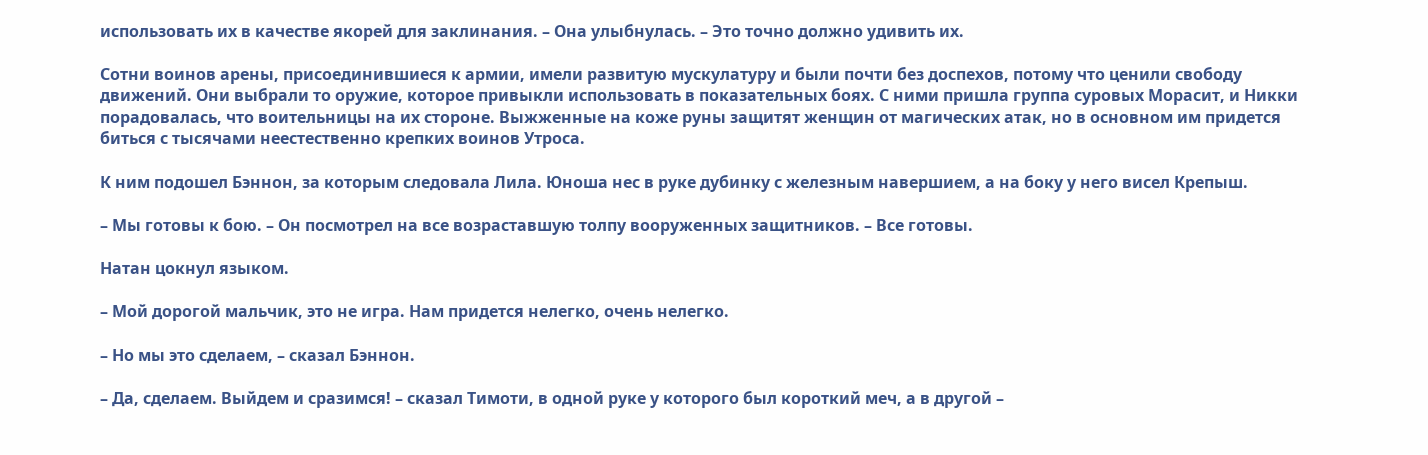использовать их в качестве якорей для заклинания. – Она улыбнулась. – Это точно должно удивить их.

Сотни воинов арены, присоединившиеся к армии, имели развитую мускулатуру и были почти без доспехов, потому что ценили свободу движений. Они выбрали то оружие, которое привыкли использовать в показательных боях. С ними пришла группа суровых Морасит, и Никки порадовалась, что воительницы на их стороне. Выжженные на коже руны защитят женщин от магических атак, но в основном им придется биться с тысячами неестественно крепких воинов Утроса.

К ним подошел Бэннон, за которым следовала Лила. Юноша нес в руке дубинку с железным навершием, а на боку у него висел Крепыш.

– Мы готовы к бою. – Он посмотрел на все возраставшую толпу вооруженных защитников. – Все готовы.

Натан цокнул языком.

– Мой дорогой мальчик, это не игра. Нам придется нелегко, очень нелегко.

– Но мы это сделаем, – сказал Бэннон.

– Да, сделаем. Выйдем и сразимся! – сказал Тимоти, в одной руке у которого был короткий меч, а в другой –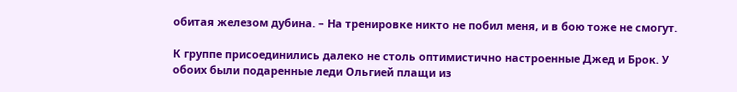обитая железом дубина. – На тренировке никто не побил меня, и в бою тоже не смогут.

К группе присоединились далеко не столь оптимистично настроенные Джед и Брок. У обоих были подаренные леди Ольгией плащи из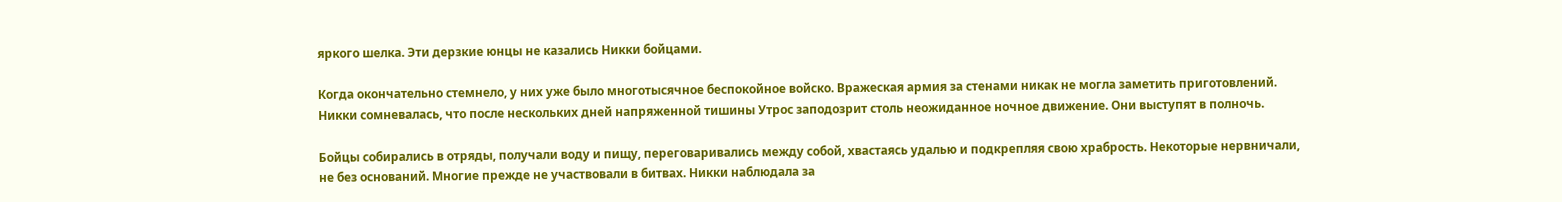яркого шелка. Эти дерзкие юнцы не казались Никки бойцами.

Когда окончательно стемнело, у них уже было многотысячное беспокойное войско. Вражеская армия за стенами никак не могла заметить приготовлений. Никки сомневалась, что после нескольких дней напряженной тишины Утрос заподозрит столь неожиданное ночное движение. Они выступят в полночь.

Бойцы собирались в отряды, получали воду и пищу, переговаривались между собой, хвастаясь удалью и подкрепляя свою храбрость. Некоторые нервничали, не без оснований. Многие прежде не участвовали в битвах. Никки наблюдала за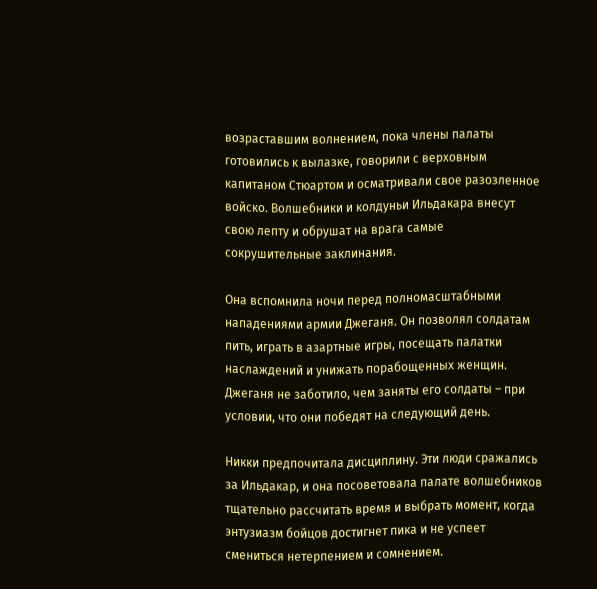возраставшим волнением, пока члены палаты готовились к вылазке, говорили с верховным капитаном Стюартом и осматривали свое разозленное войско. Волшебники и колдуньи Ильдакара внесут свою лепту и обрушат на врага самые сокрушительные заклинания.

Она вспомнила ночи перед полномасштабными нападениями армии Джеганя. Он позволял солдатам пить, играть в азартные игры, посещать палатки наслаждений и унижать порабощенных женщин. Джеганя не заботило, чем заняты его солдаты – при условии, что они победят на следующий день.

Никки предпочитала дисциплину. Эти люди сражались за Ильдакар, и она посоветовала палате волшебников тщательно рассчитать время и выбрать момент, когда энтузиазм бойцов достигнет пика и не успеет смениться нетерпением и сомнением.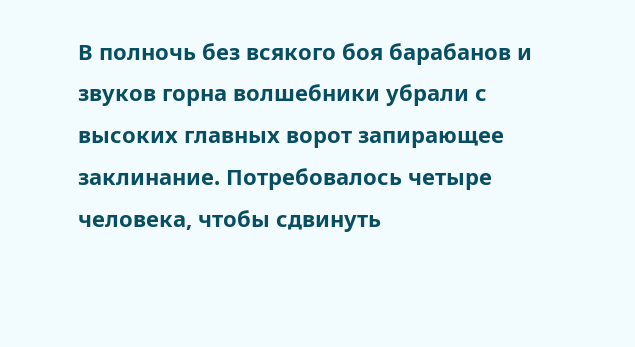В полночь без всякого боя барабанов и звуков горна волшебники убрали с высоких главных ворот запирающее заклинание. Потребовалось четыре человека, чтобы сдвинуть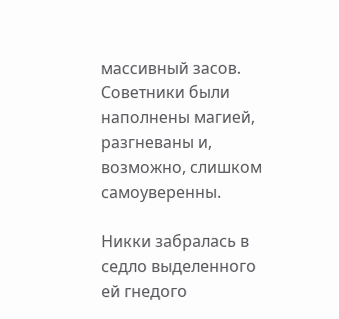массивный засов. Советники были наполнены магией, разгневаны и, возможно, слишком самоуверенны.

Никки забралась в седло выделенного ей гнедого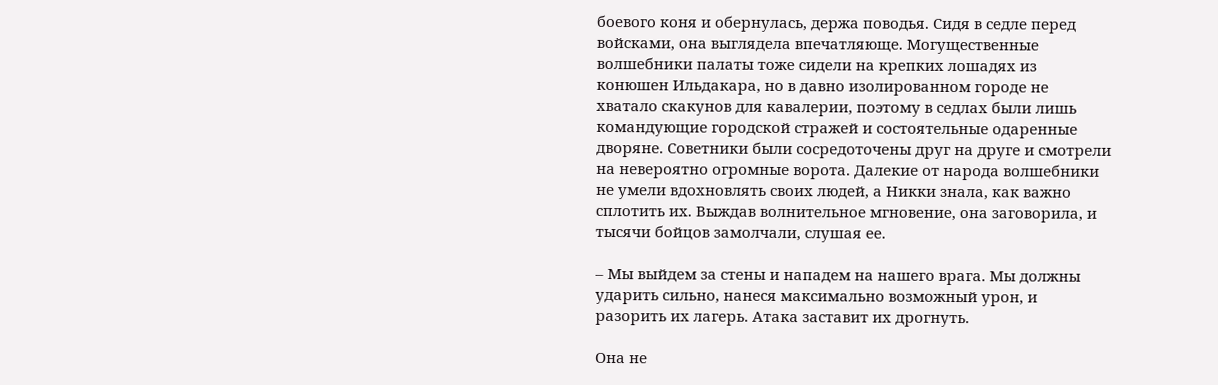боевого коня и обернулась, держа поводья. Сидя в седле перед войсками, она выглядела впечатляюще. Могущественные волшебники палаты тоже сидели на крепких лошадях из конюшен Ильдакара, но в давно изолированном городе не хватало скакунов для кавалерии, поэтому в седлах были лишь командующие городской стражей и состоятельные одаренные дворяне. Советники были сосредоточены друг на друге и смотрели на невероятно огромные ворота. Далекие от народа волшебники не умели вдохновлять своих людей, а Никки знала, как важно сплотить их. Выждав волнительное мгновение, она заговорила, и тысячи бойцов замолчали, слушая ее.

– Мы выйдем за стены и нападем на нашего врага. Мы должны ударить сильно, нанеся максимально возможный урон, и разорить их лагерь. Атака заставит их дрогнуть.

Она не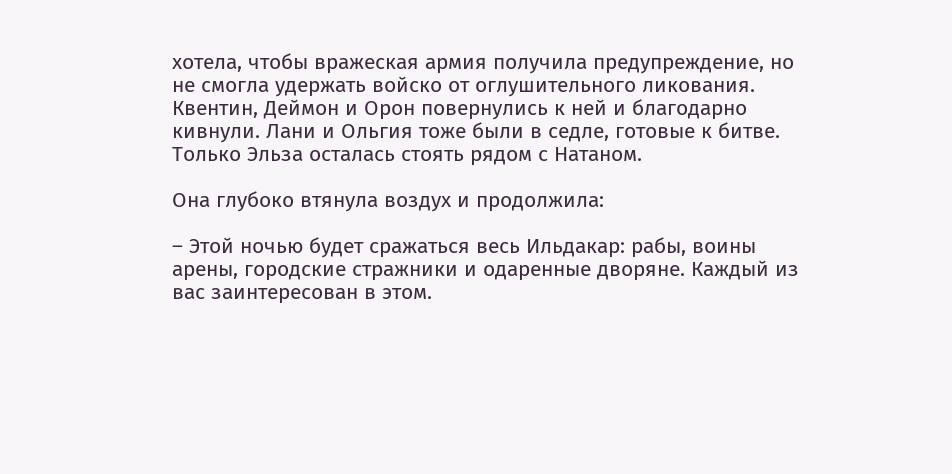хотела, чтобы вражеская армия получила предупреждение, но не смогла удержать войско от оглушительного ликования. Квентин, Деймон и Орон повернулись к ней и благодарно кивнули. Лани и Ольгия тоже были в седле, готовые к битве. Только Эльза осталась стоять рядом с Натаном.

Она глубоко втянула воздух и продолжила:

– Этой ночью будет сражаться весь Ильдакар: рабы, воины арены, городские стражники и одаренные дворяне. Каждый из вас заинтересован в этом.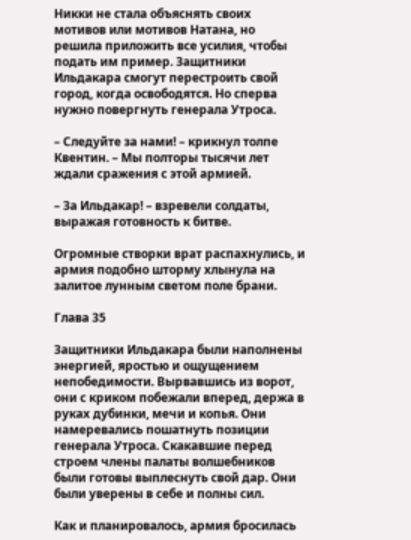Никки не стала объяснять своих мотивов или мотивов Натана, но решила приложить все усилия, чтобы подать им пример. Защитники Ильдакара смогут перестроить свой город, когда освободятся. Но сперва нужно повергнуть генерала Утроса.

– Следуйте за нами! – крикнул толпе Квентин. – Мы полторы тысячи лет ждали сражения с этой армией.

– За Ильдакар! – взревели солдаты, выражая готовность к битве.

Огромные створки врат распахнулись, и армия подобно шторму хлынула на залитое лунным светом поле брани.

Глава 35

Защитники Ильдакара были наполнены энергией, яростью и ощущением непобедимости. Вырвавшись из ворот, они с криком побежали вперед, держа в руках дубинки, мечи и копья. Они намеревались пошатнуть позиции генерала Утроса. Скакавшие перед строем члены палаты волшебников были готовы выплеснуть свой дар. Они были уверены в себе и полны сил.

Как и планировалось, армия бросилась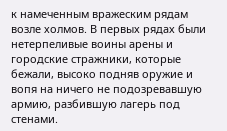к намеченным вражеским рядам возле холмов. В первых рядах были нетерпеливые воины арены и городские стражники, которые бежали, высоко подняв оружие и вопя на ничего не подозревавшую армию, разбившую лагерь под стенами.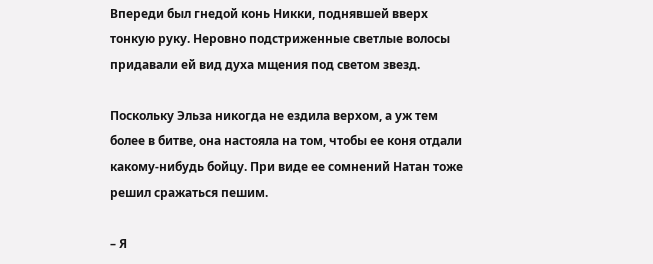Впереди был гнедой конь Никки, поднявшей вверх тонкую руку. Неровно подстриженные светлые волосы придавали ей вид духа мщения под светом звезд.

Поскольку Эльза никогда не ездила верхом, а уж тем более в битве, она настояла на том, чтобы ее коня отдали какому-нибудь бойцу. При виде ее сомнений Натан тоже решил сражаться пешим.

– Я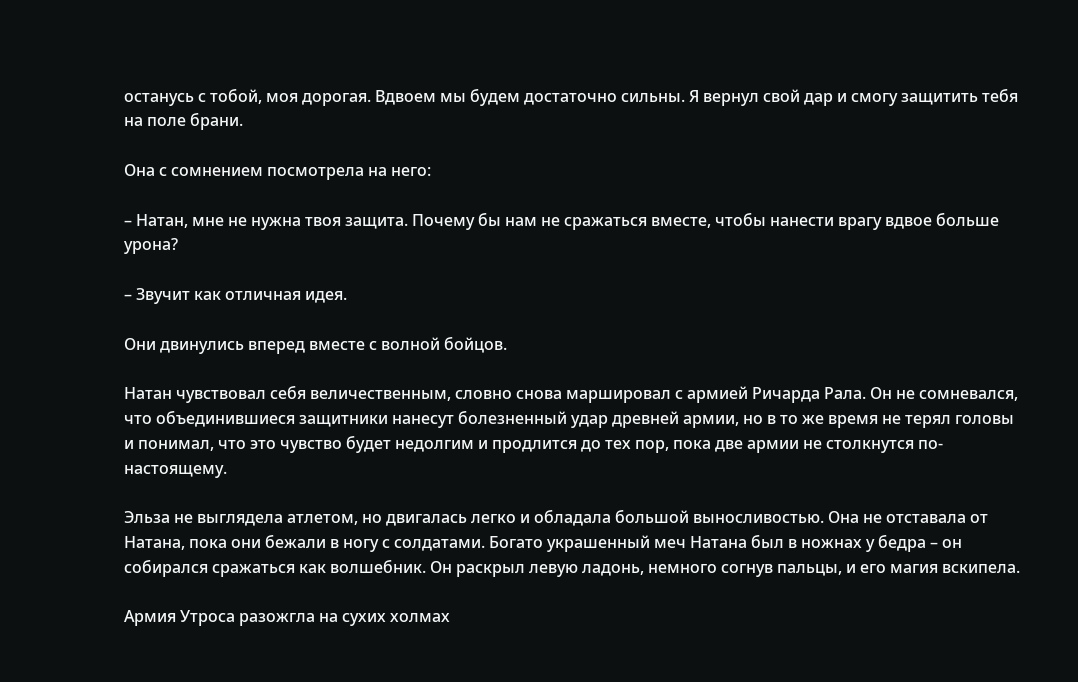останусь с тобой, моя дорогая. Вдвоем мы будем достаточно сильны. Я вернул свой дар и смогу защитить тебя на поле брани.

Она с сомнением посмотрела на него:

– Натан, мне не нужна твоя защита. Почему бы нам не сражаться вместе, чтобы нанести врагу вдвое больше урона?

– Звучит как отличная идея.

Они двинулись вперед вместе с волной бойцов.

Натан чувствовал себя величественным, словно снова маршировал с армией Ричарда Рала. Он не сомневался, что объединившиеся защитники нанесут болезненный удар древней армии, но в то же время не терял головы и понимал, что это чувство будет недолгим и продлится до тех пор, пока две армии не столкнутся по-настоящему.

Эльза не выглядела атлетом, но двигалась легко и обладала большой выносливостью. Она не отставала от Натана, пока они бежали в ногу с солдатами. Богато украшенный меч Натана был в ножнах у бедра – он собирался сражаться как волшебник. Он раскрыл левую ладонь, немного согнув пальцы, и его магия вскипела.

Армия Утроса разожгла на сухих холмах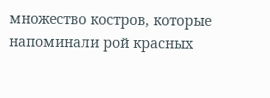множество костров, которые напоминали рой красных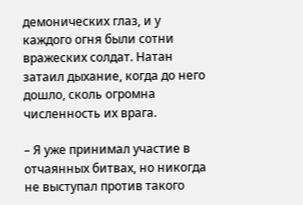демонических глаз, и у каждого огня были сотни вражеских солдат. Натан затаил дыхание, когда до него дошло, сколь огромна численность их врага.

– Я уже принимал участие в отчаянных битвах, но никогда не выступал против такого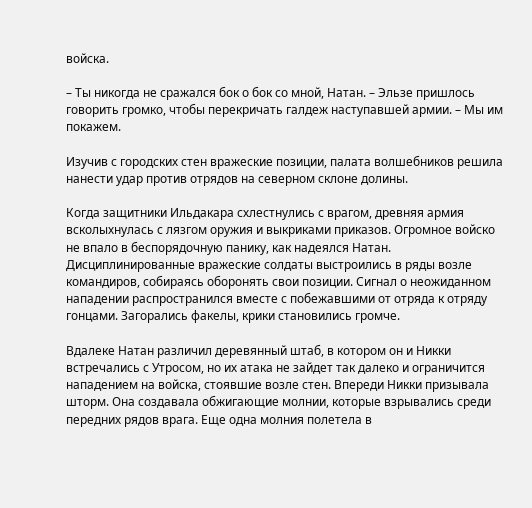войска.

– Ты никогда не сражался бок о бок со мной, Натан. – Эльзе пришлось говорить громко, чтобы перекричать галдеж наступавшей армии. – Мы им покажем.

Изучив с городских стен вражеские позиции, палата волшебников решила нанести удар против отрядов на северном склоне долины.

Когда защитники Ильдакара схлестнулись с врагом, древняя армия всколыхнулась с лязгом оружия и выкриками приказов. Огромное войско не впало в беспорядочную панику, как надеялся Натан. Дисциплинированные вражеские солдаты выстроились в ряды возле командиров, собираясь оборонять свои позиции. Сигнал о неожиданном нападении распространился вместе с побежавшими от отряда к отряду гонцами. Загорались факелы, крики становились громче.

Вдалеке Натан различил деревянный штаб, в котором он и Никки встречались с Утросом, но их атака не зайдет так далеко и ограничится нападением на войска, стоявшие возле стен. Впереди Никки призывала шторм. Она создавала обжигающие молнии, которые взрывались среди передних рядов врага. Еще одна молния полетела в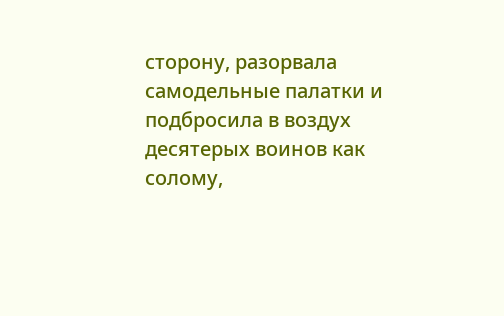сторону, разорвала самодельные палатки и подбросила в воздух десятерых воинов как солому,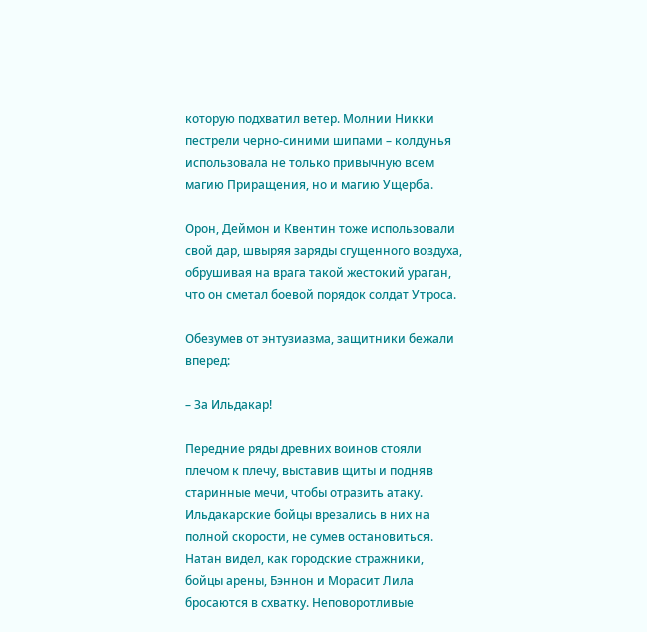которую подхватил ветер. Молнии Никки пестрели черно-синими шипами – колдунья использовала не только привычную всем магию Приращения, но и магию Ущерба.

Орон, Деймон и Квентин тоже использовали свой дар, швыряя заряды сгущенного воздуха, обрушивая на врага такой жестокий ураган, что он сметал боевой порядок солдат Утроса.

Обезумев от энтузиазма, защитники бежали вперед:

– За Ильдакар!

Передние ряды древних воинов стояли плечом к плечу, выставив щиты и подняв старинные мечи, чтобы отразить атаку. Ильдакарские бойцы врезались в них на полной скорости, не сумев остановиться. Натан видел, как городские стражники, бойцы арены, Бэннон и Морасит Лила бросаются в схватку. Неповоротливые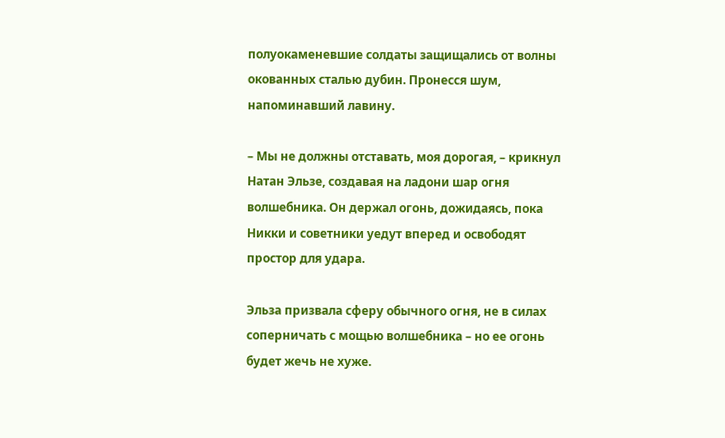полуокаменевшие солдаты защищались от волны окованных сталью дубин. Пронесся шум, напоминавший лавину.

– Мы не должны отставать, моя дорогая, – крикнул Натан Эльзе, создавая на ладони шар огня волшебника. Он держал огонь, дожидаясь, пока Никки и советники уедут вперед и освободят простор для удара.

Эльза призвала сферу обычного огня, не в силах соперничать с мощью волшебника – но ее огонь будет жечь не хуже.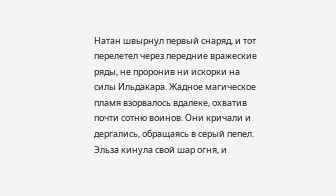Натан швырнул первый снаряд, и тот перелетел через передние вражеские ряды, не проронив ни искорки на силы Ильдакара. Жадное магическое пламя взорвалось вдалеке, охватив почти сотню воинов. Они кричали и дергались, обращаясь в серый пепел. Эльза кинула свой шар огня, и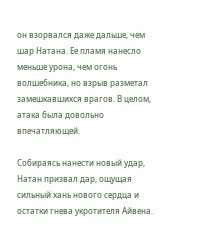он взорвался даже дальше, чем шар Натана. Ее пламя нанесло меньше урона, чем огонь волшебника, но взрыв разметал замешкавшихся врагов. В целом, атака была довольно впечатляющей.

Собираясь нанести новый удар, Натан призвал дар, ощущая сильный хань нового сердца и остатки гнева укротителя Айвена.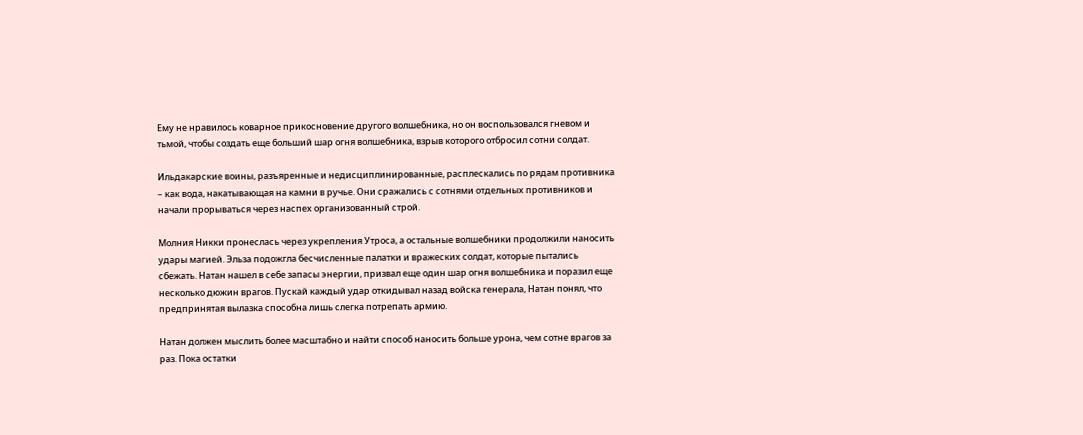Ему не нравилось коварное прикосновение другого волшебника, но он воспользовался гневом и тьмой, чтобы создать еще больший шар огня волшебника, взрыв которого отбросил сотни солдат.

Ильдакарские воины, разъяренные и недисциплинированные, расплескались по рядам противника – как вода, накатывающая на камни в ручье. Они сражались с сотнями отдельных противников и начали прорываться через наспех организованный строй.

Молния Никки пронеслась через укрепления Утроса, а остальные волшебники продолжили наносить удары магией. Эльза подожгла бесчисленные палатки и вражеских солдат, которые пытались сбежать. Натан нашел в себе запасы энергии, призвал еще один шар огня волшебника и поразил еще несколько дюжин врагов. Пускай каждый удар откидывал назад войска генерала, Натан понял, что предпринятая вылазка способна лишь слегка потрепать армию.

Натан должен мыслить более масштабно и найти способ наносить больше урона, чем сотне врагов за раз. Пока остатки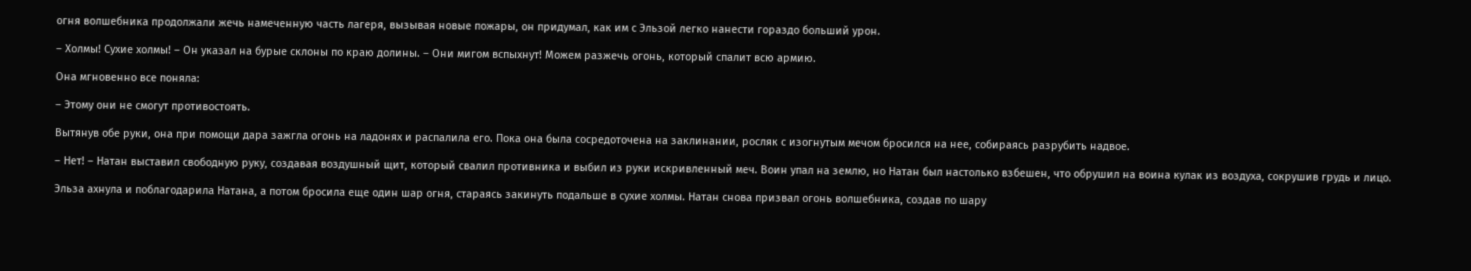огня волшебника продолжали жечь намеченную часть лагеря, вызывая новые пожары, он придумал, как им с Эльзой легко нанести гораздо больший урон.

– Холмы! Сухие холмы! – Он указал на бурые склоны по краю долины. – Они мигом вспыхнут! Можем разжечь огонь, который спалит всю армию.

Она мгновенно все поняла:

– Этому они не смогут противостоять.

Вытянув обе руки, она при помощи дара зажгла огонь на ладонях и распалила его. Пока она была сосредоточена на заклинании, росляк с изогнутым мечом бросился на нее, собираясь разрубить надвое.

– Нет! – Натан выставил свободную руку, создавая воздушный щит, который свалил противника и выбил из руки искривленный меч. Воин упал на землю, но Натан был настолько взбешен, что обрушил на воина кулак из воздуха, сокрушив грудь и лицо.

Эльза ахнула и поблагодарила Натана, а потом бросила еще один шар огня, стараясь закинуть подальше в сухие холмы. Натан снова призвал огонь волшебника, создав по шару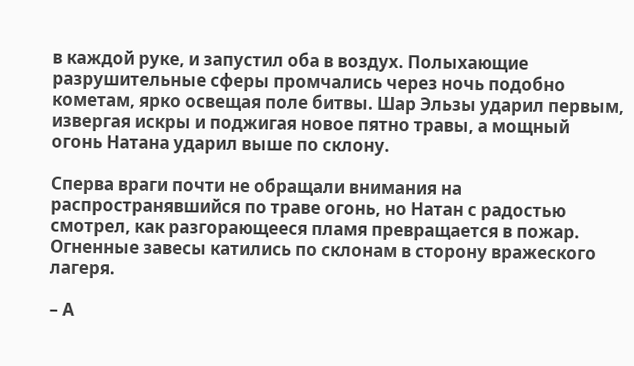в каждой руке, и запустил оба в воздух. Полыхающие разрушительные сферы промчались через ночь подобно кометам, ярко освещая поле битвы. Шар Эльзы ударил первым, извергая искры и поджигая новое пятно травы, а мощный огонь Натана ударил выше по склону.

Сперва враги почти не обращали внимания на распространявшийся по траве огонь, но Натан с радостью смотрел, как разгорающееся пламя превращается в пожар. Огненные завесы катились по склонам в сторону вражеского лагеря.

– А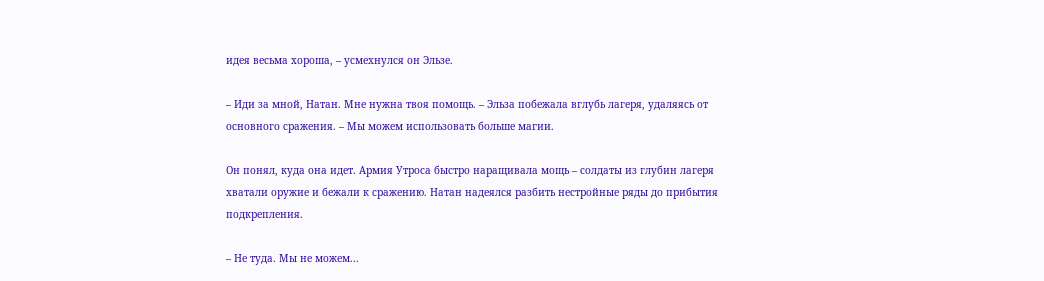идея весьма хороша, – усмехнулся он Эльзе.

– Иди за мной, Натан. Мне нужна твоя помощь. – Эльза побежала вглубь лагеря, удаляясь от основного сражения. – Мы можем использовать больше магии.

Он понял, куда она идет. Армия Утроса быстро наращивала мощь – солдаты из глубин лагеря хватали оружие и бежали к сражению. Натан надеялся разбить нестройные ряды до прибытия подкрепления.

– Не туда. Мы не можем...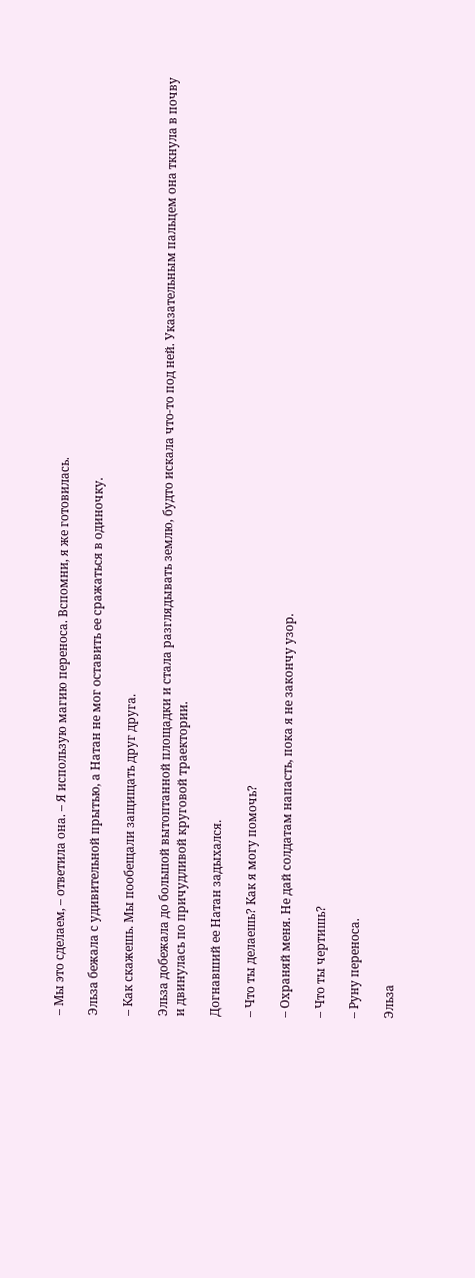– Мы это сделаем, – ответила она. – Я использую магию переноса. Вспомни, я же готовилась.

Эльза бежала с удивительной прытью, а Натан не мог оставить ее сражаться в одиночку.

– Как скажешь. Мы пообещали защищать друг друга.

Эльза добежала до большой вытоптанной площадки и стала разглядывать землю, будто искала что-то под ней. Указательным пальцем она ткнула в почву и двинулась по причудливой круговой траектории.

Догнавший ее Натан задыхался.

– Что ты делаешь? Как я могу помочь?

– Охраняй меня. Не дай солдатам напасть, пока я не закончу узор.

– Что ты чертишь?

– Руну переноса.

Эльза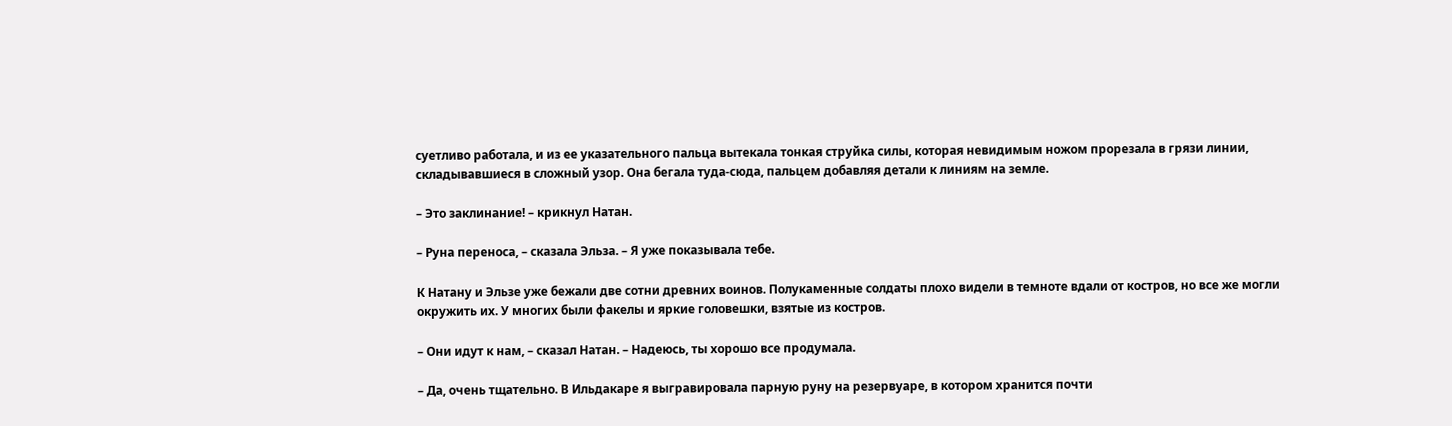суетливо работала, и из ее указательного пальца вытекала тонкая струйка силы, которая невидимым ножом прорезала в грязи линии, складывавшиеся в сложный узор. Она бегала туда-сюда, пальцем добавляя детали к линиям на земле.

– Это заклинание! – крикнул Натан.

– Руна переноса, – сказала Эльза. – Я уже показывала тебе.

К Натану и Эльзе уже бежали две сотни древних воинов. Полукаменные солдаты плохо видели в темноте вдали от костров, но все же могли окружить их. У многих были факелы и яркие головешки, взятые из костров.

– Они идут к нам, – сказал Натан. – Надеюсь, ты хорошо все продумала.

– Да, очень тщательно. В Ильдакаре я выгравировала парную руну на резервуаре, в котором хранится почти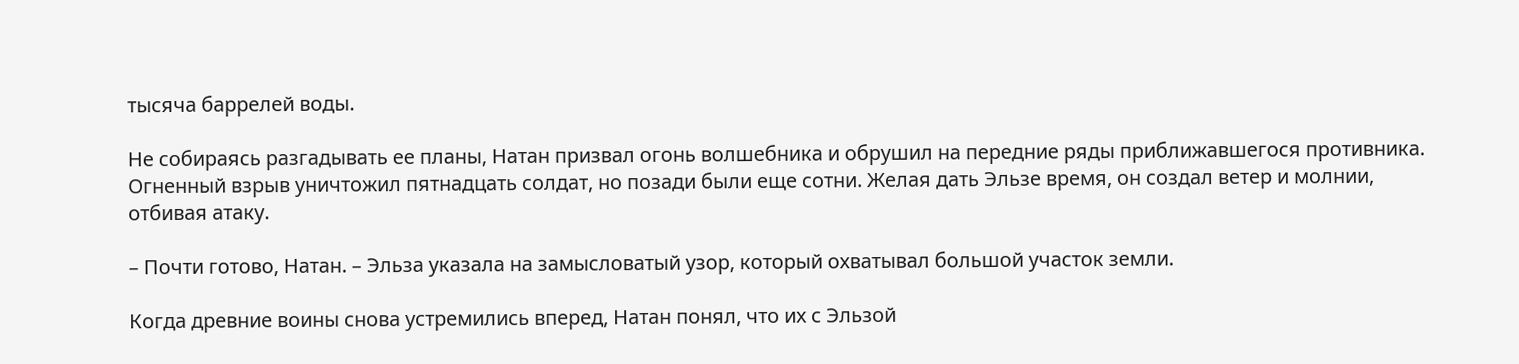тысяча баррелей воды.

Не собираясь разгадывать ее планы, Натан призвал огонь волшебника и обрушил на передние ряды приближавшегося противника. Огненный взрыв уничтожил пятнадцать солдат, но позади были еще сотни. Желая дать Эльзе время, он создал ветер и молнии, отбивая атаку.

– Почти готово, Натан. – Эльза указала на замысловатый узор, который охватывал большой участок земли.

Когда древние воины снова устремились вперед, Натан понял, что их с Эльзой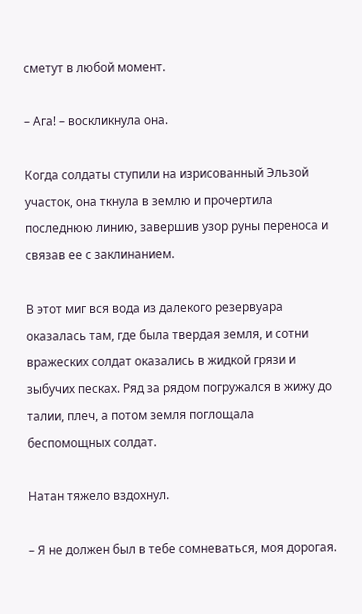сметут в любой момент.

– Ага! – воскликнула она.

Когда солдаты ступили на изрисованный Эльзой участок, она ткнула в землю и прочертила последнюю линию, завершив узор руны переноса и связав ее с заклинанием.

В этот миг вся вода из далекого резервуара оказалась там, где была твердая земля, и сотни вражеских солдат оказались в жидкой грязи и зыбучих песках. Ряд за рядом погружался в жижу до талии, плеч, а потом земля поглощала беспомощных солдат.

Натан тяжело вздохнул.

– Я не должен был в тебе сомневаться, моя дорогая.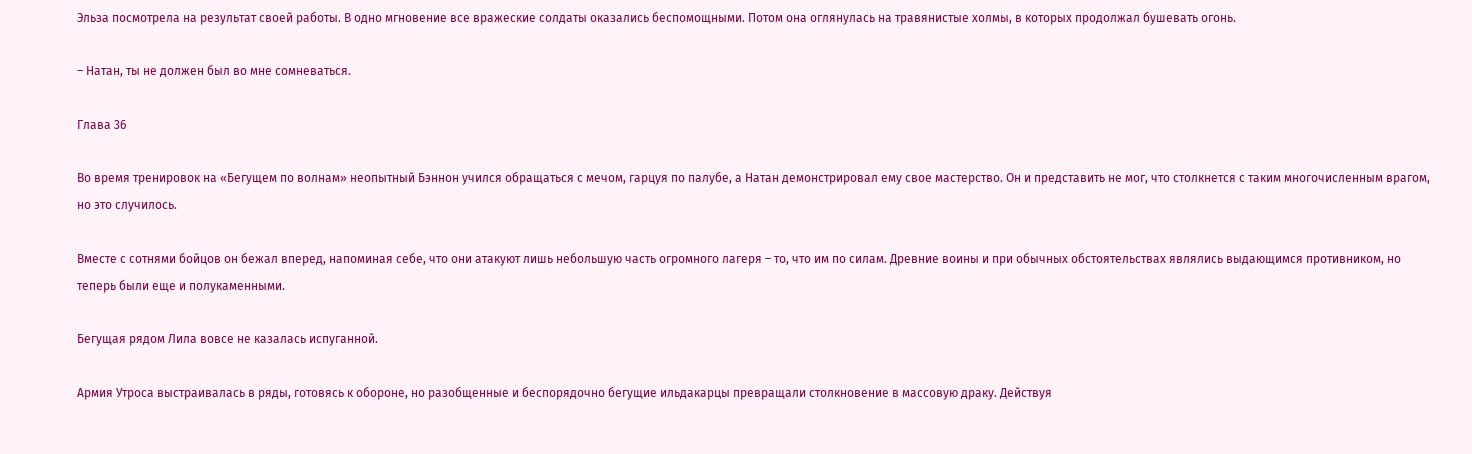Эльза посмотрела на результат своей работы. В одно мгновение все вражеские солдаты оказались беспомощными. Потом она оглянулась на травянистые холмы, в которых продолжал бушевать огонь.

– Натан, ты не должен был во мне сомневаться.

Глава 36

Во время тренировок на «Бегущем по волнам» неопытный Бэннон учился обращаться с мечом, гарцуя по палубе, а Натан демонстрировал ему свое мастерство. Он и представить не мог, что столкнется с таким многочисленным врагом, но это случилось.

Вместе с сотнями бойцов он бежал вперед, напоминая себе, что они атакуют лишь небольшую часть огромного лагеря – то, что им по силам. Древние воины и при обычных обстоятельствах являлись выдающимся противником, но теперь были еще и полукаменными.

Бегущая рядом Лила вовсе не казалась испуганной.

Армия Утроса выстраивалась в ряды, готовясь к обороне, но разобщенные и беспорядочно бегущие ильдакарцы превращали столкновение в массовую драку. Действуя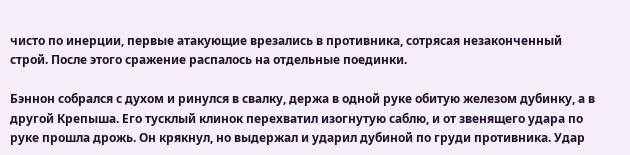чисто по инерции, первые атакующие врезались в противника, сотрясая незаконченный строй. После этого сражение распалось на отдельные поединки.

Бэннон собрался с духом и ринулся в свалку, держа в одной руке обитую железом дубинку, а в другой Крепыша. Его тусклый клинок перехватил изогнутую саблю, и от звенящего удара по руке прошла дрожь. Он крякнул, но выдержал и ударил дубиной по груди противника. Удар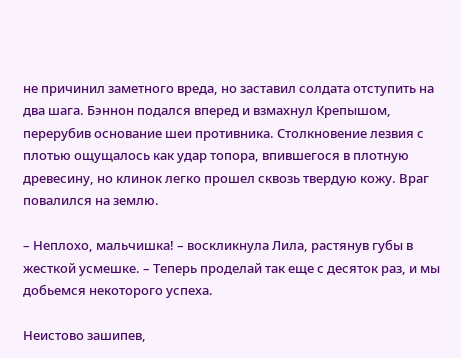не причинил заметного вреда, но заставил солдата отступить на два шага. Бэннон подался вперед и взмахнул Крепышом, перерубив основание шеи противника. Столкновение лезвия с плотью ощущалось как удар топора, впившегося в плотную древесину, но клинок легко прошел сквозь твердую кожу. Враг повалился на землю.

– Неплохо, мальчишка! – воскликнула Лила, растянув губы в жесткой усмешке. – Теперь проделай так еще с десяток раз, и мы добьемся некоторого успеха.

Неистово зашипев,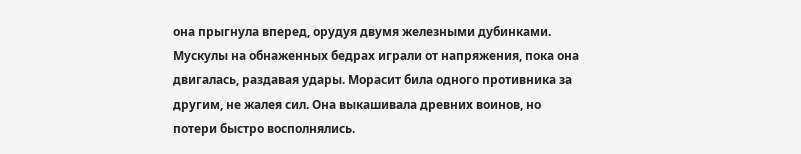она прыгнула вперед, орудуя двумя железными дубинками. Мускулы на обнаженных бедрах играли от напряжения, пока она двигалась, раздавая удары. Морасит била одного противника за другим, не жалея сил. Она выкашивала древних воинов, но потери быстро восполнялись.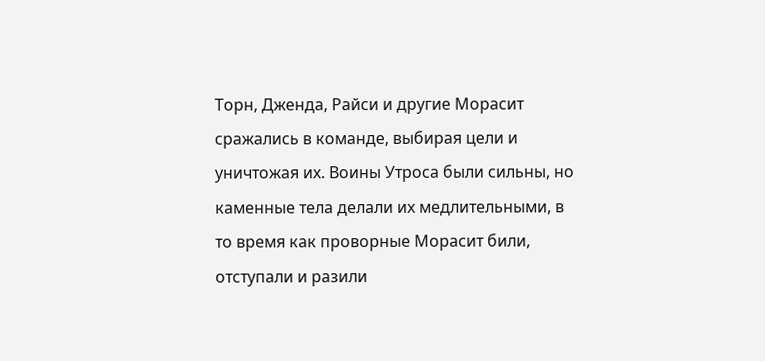Торн, Дженда, Райси и другие Морасит сражались в команде, выбирая цели и уничтожая их. Воины Утроса были сильны, но каменные тела делали их медлительными, в то время как проворные Морасит били, отступали и разили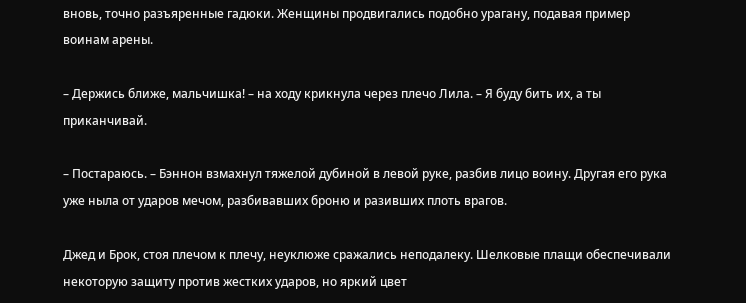вновь, точно разъяренные гадюки. Женщины продвигались подобно урагану, подавая пример воинам арены.

– Держись ближе, мальчишка! – на ходу крикнула через плечо Лила. – Я буду бить их, а ты приканчивай.

– Постараюсь. – Бэннон взмахнул тяжелой дубиной в левой руке, разбив лицо воину. Другая его рука уже ныла от ударов мечом, разбивавших броню и разивших плоть врагов.

Джед и Брок, стоя плечом к плечу, неуклюже сражались неподалеку. Шелковые плащи обеспечивали некоторую защиту против жестких ударов, но яркий цвет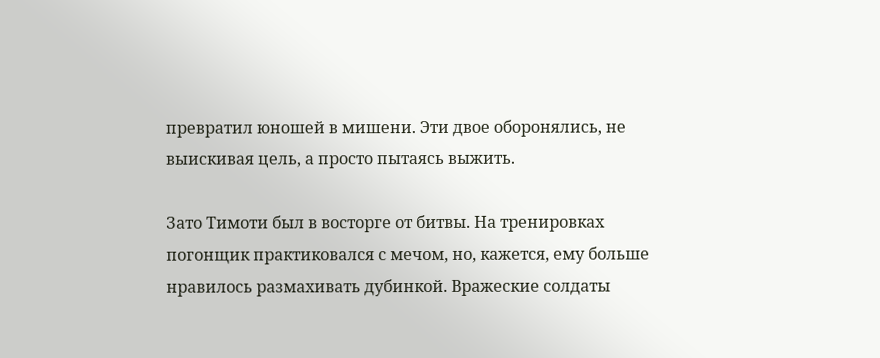превратил юношей в мишени. Эти двое оборонялись, не выискивая цель, а просто пытаясь выжить.

Зато Тимоти был в восторге от битвы. На тренировках погонщик практиковался с мечом, но, кажется, ему больше нравилось размахивать дубинкой. Вражеские солдаты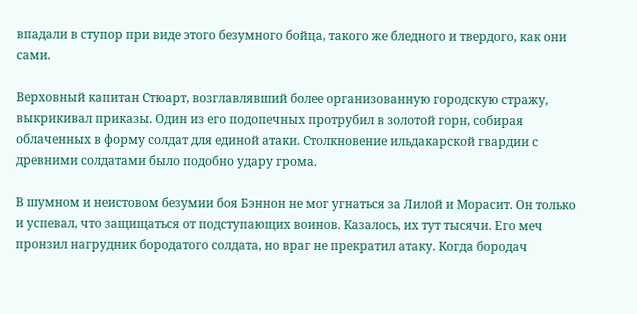впадали в ступор при виде этого безумного бойца, такого же бледного и твердого, как они сами.

Верховный капитан Стюарт, возглавлявший более организованную городскую стражу, выкрикивал приказы. Один из его подопечных протрубил в золотой горн, собирая облаченных в форму солдат для единой атаки. Столкновение ильдакарской гвардии с древними солдатами было подобно удару грома.

В шумном и неистовом безумии боя Бэннон не мог угнаться за Лилой и Морасит. Он только и успевал, что защищаться от подступающих воинов. Казалось, их тут тысячи. Его меч пронзил нагрудник бородатого солдата, но враг не прекратил атаку. Когда бородач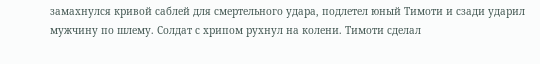замахнулся кривой саблей для смертельного удара, подлетел юный Тимоти и сзади ударил мужчину по шлему. Солдат с хрипом рухнул на колени. Тимоти сделал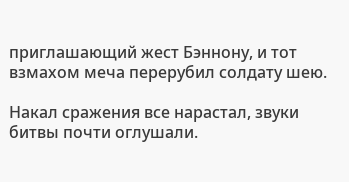приглашающий жест Бэннону, и тот взмахом меча перерубил солдату шею.

Накал сражения все нарастал, звуки битвы почти оглушали.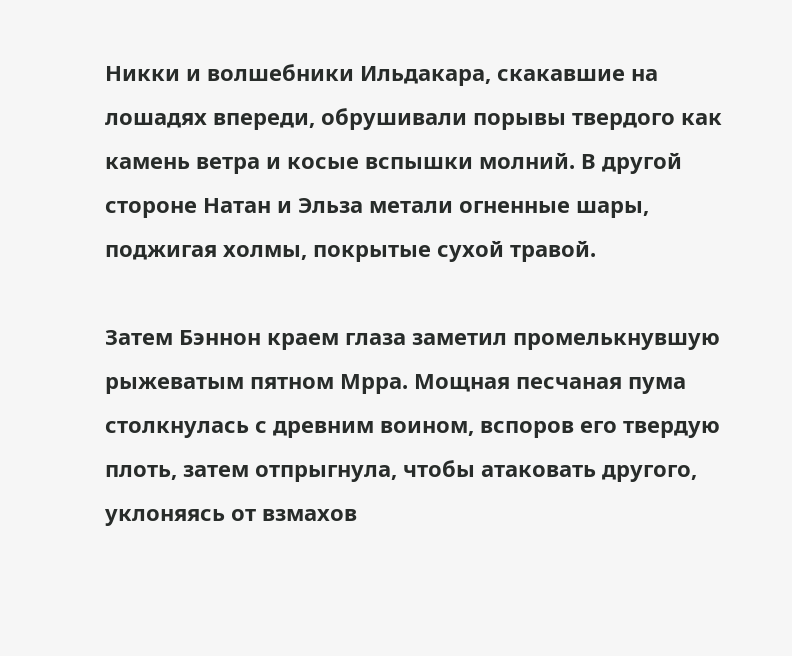Никки и волшебники Ильдакара, скакавшие на лошадях впереди, обрушивали порывы твердого как камень ветра и косые вспышки молний. В другой стороне Натан и Эльза метали огненные шары, поджигая холмы, покрытые сухой травой.

Затем Бэннон краем глаза заметил промелькнувшую рыжеватым пятном Мрра. Мощная песчаная пума столкнулась с древним воином, вспоров его твердую плоть, затем отпрыгнула, чтобы атаковать другого, уклоняясь от взмахов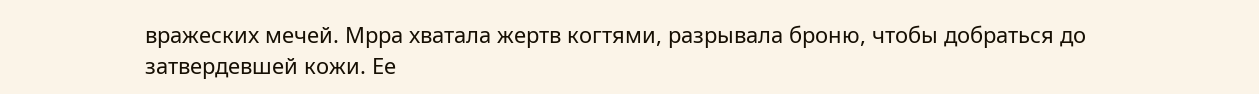вражеских мечей. Мрра хватала жертв когтями, разрывала броню, чтобы добраться до затвердевшей кожи. Ее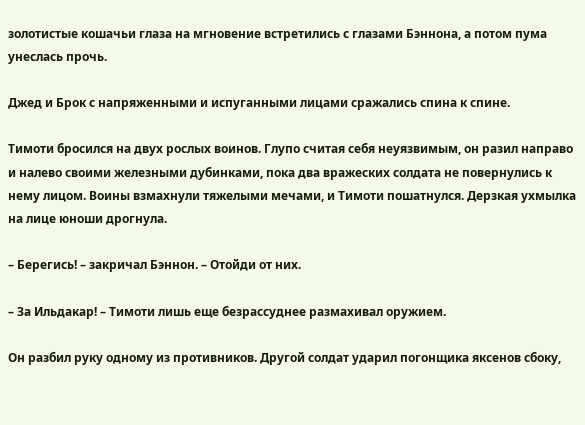золотистые кошачьи глаза на мгновение встретились с глазами Бэннона, а потом пума унеслась прочь.

Джед и Брок с напряженными и испуганными лицами сражались спина к спине.

Тимоти бросился на двух рослых воинов. Глупо считая себя неуязвимым, он разил направо и налево своими железными дубинками, пока два вражеских солдата не повернулись к нему лицом. Воины взмахнули тяжелыми мечами, и Тимоти пошатнулся. Дерзкая ухмылка на лице юноши дрогнула.

– Берегись! – закричал Бэннон. – Отойди от них.

– За Ильдакар! – Тимоти лишь еще безрассуднее размахивал оружием.

Он разбил руку одному из противников. Другой солдат ударил погонщика яксенов сбоку,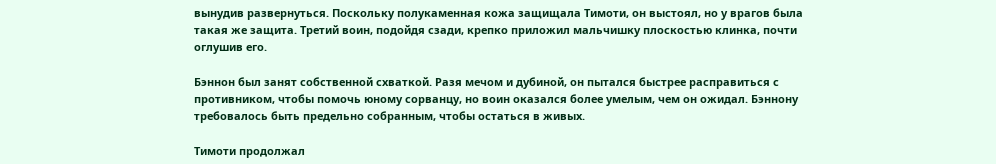вынудив развернуться. Поскольку полукаменная кожа защищала Тимоти, он выстоял, но у врагов была такая же защита. Третий воин, подойдя сзади, крепко приложил мальчишку плоскостью клинка, почти оглушив его.

Бэннон был занят собственной схваткой. Разя мечом и дубиной, он пытался быстрее расправиться с противником, чтобы помочь юному сорванцу, но воин оказался более умелым, чем он ожидал. Бэннону требовалось быть предельно собранным, чтобы остаться в живых.

Тимоти продолжал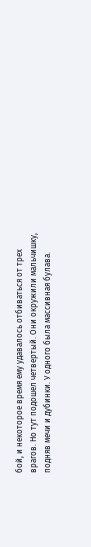бой, и некоторое время ему удавалось отбиваться от трех врагов. Но тут подошел четвертый. Они окружили мальчишку, подняв мечи и дубинки. У одного была массивная булава.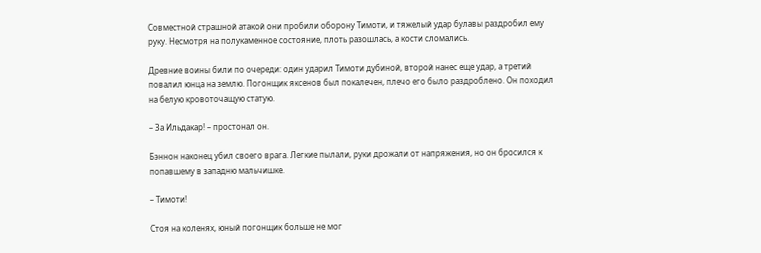Совместной страшной атакой они пробили оборону Тимоти, и тяжелый удар булавы раздробил ему руку. Несмотря на полукаменное состояние, плоть разошлась, а кости сломались.

Древние воины били по очереди: один ударил Тимоти дубиной, второй нанес еще удар, а третий повалил юнца на землю. Погонщик яксенов был покалечен, плечо его было раздроблено. Он походил на белую кровоточащую статую.

– За Ильдакар! – простонал он.

Бэннон наконец убил своего врага. Легкие пылали, руки дрожали от напряжения, но он бросился к попавшему в западню мальчишке.

– Тимоти!

Стоя на коленях, юный погонщик больше не мог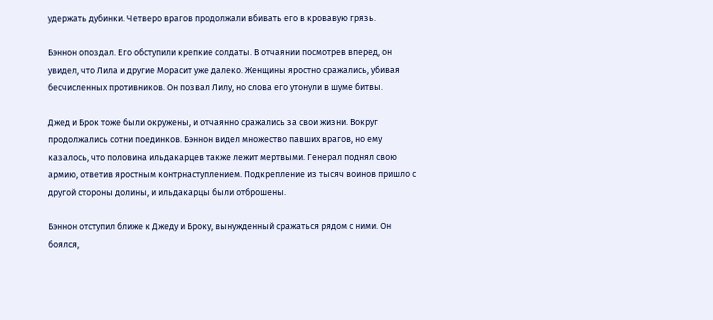удержать дубинки. Четверо врагов продолжали вбивать его в кровавую грязь.

Бэннон опоздал. Его обступили крепкие солдаты. В отчаянии посмотрев вперед, он увидел, что Лила и другие Морасит уже далеко. Женщины яростно сражались, убивая бесчисленных противников. Он позвал Лилу, но слова его утонули в шуме битвы.

Джед и Брок тоже были окружены, и отчаянно сражались за свои жизни. Вокруг продолжались сотни поединков. Бэннон видел множество павших врагов, но ему казалось, что половина ильдакарцев также лежит мертвыми. Генерал поднял свою армию, ответив яростным контрнаступлением. Подкрепление из тысяч воинов пришло с другой стороны долины, и ильдакарцы были отброшены.

Бэннон отступил ближе к Джеду и Броку, вынужденный сражаться рядом с ними. Он боялся,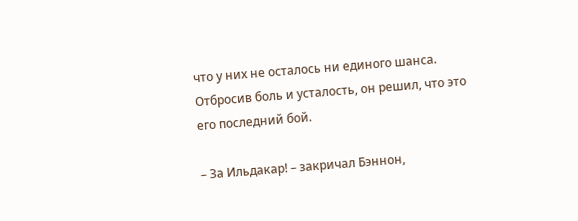что у них не осталось ни единого шанса. Отбросив боль и усталость, он решил, что это его последний бой.

– За Ильдакар! – закричал Бэннон,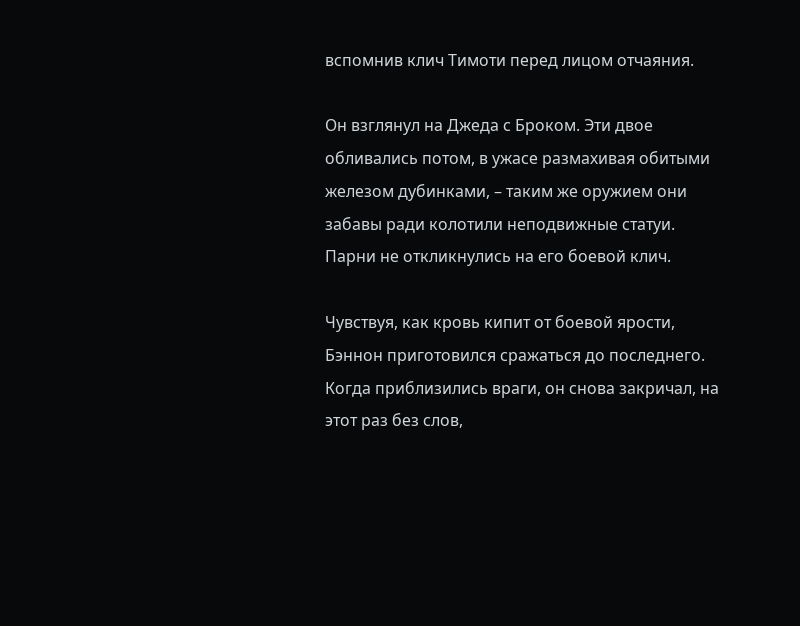вспомнив клич Тимоти перед лицом отчаяния.

Он взглянул на Джеда с Броком. Эти двое обливались потом, в ужасе размахивая обитыми железом дубинками, – таким же оружием они забавы ради колотили неподвижные статуи. Парни не откликнулись на его боевой клич.

Чувствуя, как кровь кипит от боевой ярости, Бэннон приготовился сражаться до последнего. Когда приблизились враги, он снова закричал, на этот раз без слов,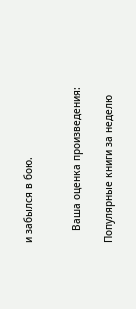и забылся в бою.


    Ваша оценка произведения:

Популярные книги за неделю